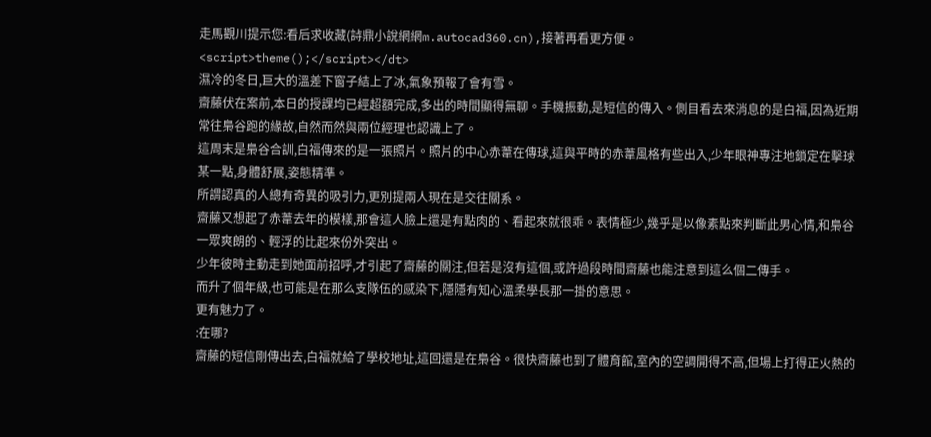走馬觀川提示您:看后求收藏(詩鼎小說網網m.autocad360.cn),接著再看更方便。
<script>theme();</script></dt>
濕冷的冬日,巨大的溫差下窗子結上了冰,氣象預報了會有雪。
齋藤伏在案前,本日的授課均已經超額完成,多出的時間顯得無聊。手機振動,是短信的傳入。側目看去來消息的是白福,因為近期常往梟谷跑的緣故,自然而然與兩位經理也認識上了。
這周末是梟谷合訓,白福傳來的是一張照片。照片的中心赤葦在傳球,這與平時的赤葦風格有些出入,少年眼神專注地鎖定在擊球某一點,身體舒展,姿態精準。
所謂認真的人總有奇異的吸引力,更別提兩人現在是交往關系。
齋藤又想起了赤葦去年的模樣,那會這人臉上還是有點肉的、看起來就很乖。表情極少,幾乎是以像素點來判斷此男心情,和梟谷一眾爽朗的、輕浮的比起來份外突出。
少年彼時主動走到她面前招呼,才引起了齋藤的關注,但若是沒有這個,或許過段時間齋藤也能注意到這么個二傳手。
而升了個年級,也可能是在那么支隊伍的感染下,隱隱有知心溫柔學長那一掛的意思。
更有魅力了。
:在哪?
齋藤的短信剛傳出去,白福就給了學校地址,這回還是在梟谷。很快齋藤也到了體育館,室內的空調開得不高,但場上打得正火熱的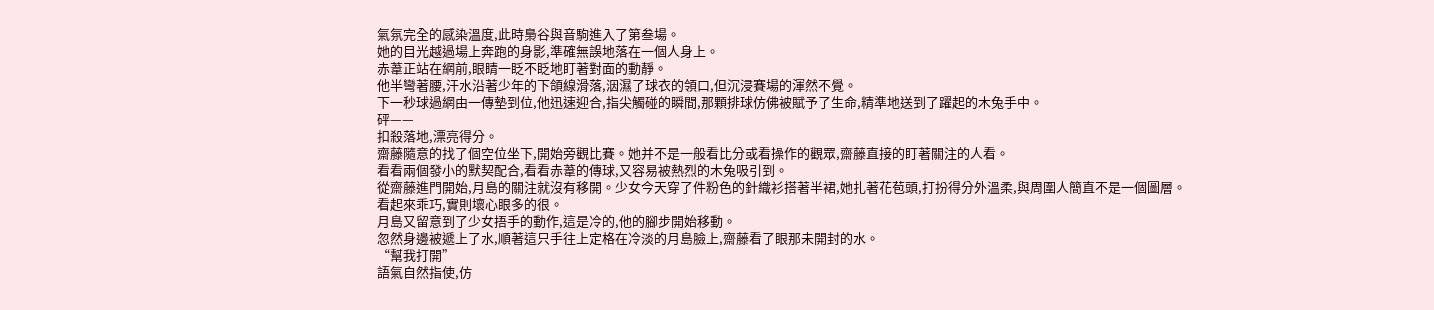氣氛完全的感染溫度,此時梟谷與音駒進入了第叁場。
她的目光越過場上奔跑的身影,準確無誤地落在一個人身上。
赤葦正站在網前,眼睛一眨不眨地盯著對面的動靜。
他半彎著腰,汗水沿著少年的下頜線滑落,洇濕了球衣的領口,但沉浸賽場的渾然不覺。
下一秒球過網由一傳墊到位,他迅速迎合,指尖觸碰的瞬間,那顆排球仿佛被賦予了生命,精準地送到了躍起的木兔手中。
砰——
扣殺落地,漂亮得分。
齋藤隨意的找了個空位坐下,開始旁觀比賽。她并不是一般看比分或看操作的觀眾,齋藤直接的盯著關注的人看。
看看兩個發小的默契配合,看看赤葦的傳球,又容易被熱烈的木兔吸引到。
從齋藤進門開始,月島的關注就沒有移開。少女今天穿了件粉色的針織衫搭著半裙,她扎著花苞頭,打扮得分外溫柔,與周圍人簡直不是一個圖層。
看起來乖巧,實則壞心眼多的很。
月島又留意到了少女捂手的動作,這是冷的,他的腳步開始移動。
忽然身邊被遞上了水,順著這只手往上定格在冷淡的月島臉上,齋藤看了眼那未開封的水。
“幫我打開”
語氣自然指使,仿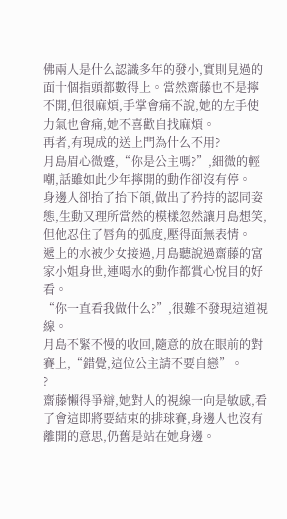佛兩人是什么認識多年的發小,實則見過的面十個指頭都數得上。當然齋藤也不是擰不開,但很麻煩,手掌會痛不說,她的左手使力氣也會痛,她不喜歡自找麻煩。
再者,有現成的送上門為什么不用?
月島眉心微蹙,“你是公主嗎?”,細微的輕嘲,話雖如此少年擰開的動作卻沒有停。
身邊人卻抬了抬下頜,做出了矜持的認同姿態,生動又理所當然的模樣忽然讓月島想笑,但他忍住了唇角的弧度,壓得面無表情。
遞上的水被少女接過,月島聽說過齋藤的富家小姐身世,連喝水的動作都賞心悅目的好看。
“你一直看我做什么?”,很難不發現這道視線。
月島不緊不慢的收回,隨意的放在眼前的對賽上,“錯覺,這位公主請不要自戀”。
?
齋藤懶得爭辯,她對人的視線一向是敏感,看了會這即將要結束的排球賽,身邊人也沒有離開的意思,仍舊是站在她身邊。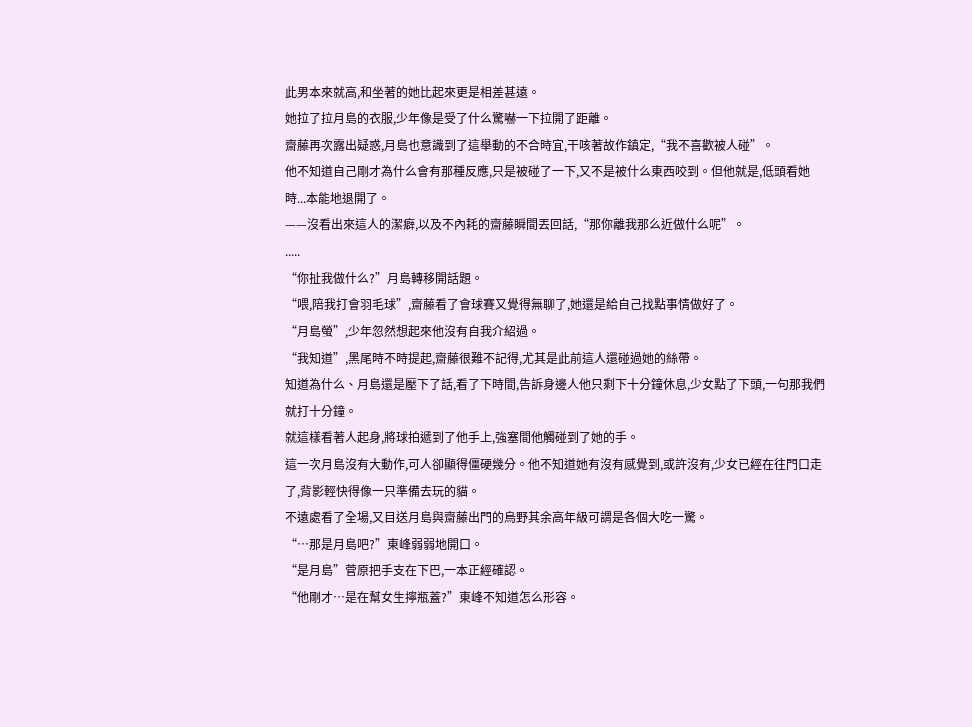此男本來就高,和坐著的她比起來更是相差甚遠。
她拉了拉月島的衣服,少年像是受了什么驚嚇一下拉開了距離。
齋藤再次露出疑惑,月島也意識到了這舉動的不合時宜,干咳著故作鎮定,“我不喜歡被人碰”。
他不知道自己剛才為什么會有那種反應,只是被碰了一下,又不是被什么東西咬到。但他就是,低頭看她時...本能地退開了。
——沒看出來這人的潔癖,以及不內耗的齋藤瞬間丟回話,“那你離我那么近做什么呢”。
.....
“你扯我做什么?”月島轉移開話題。
“喂,陪我打會羽毛球”,齋藤看了會球賽又覺得無聊了,她還是給自己找點事情做好了。
“月島螢”,少年忽然想起來他沒有自我介紹過。
“我知道”,黑尾時不時提起,齋藤很難不記得,尤其是此前這人還碰過她的絲帶。
知道為什么、月島還是壓下了話,看了下時間,告訴身邊人他只剩下十分鐘休息,少女點了下頭,一句那我們就打十分鐘。
就這樣看著人起身,將球拍遞到了他手上,強塞間他觸碰到了她的手。
這一次月島沒有大動作,可人卻顯得僵硬幾分。他不知道她有沒有感覺到,或許沒有,少女已經在往門口走了,背影輕快得像一只準備去玩的貓。
不遠處看了全場,又目送月島與齋藤出門的烏野其余高年級可謂是各個大吃一驚。
“…那是月島吧?”東峰弱弱地開口。
“是月島”菅原把手支在下巴,一本正經確認。
“他剛才…是在幫女生擰瓶蓋?”東峰不知道怎么形容。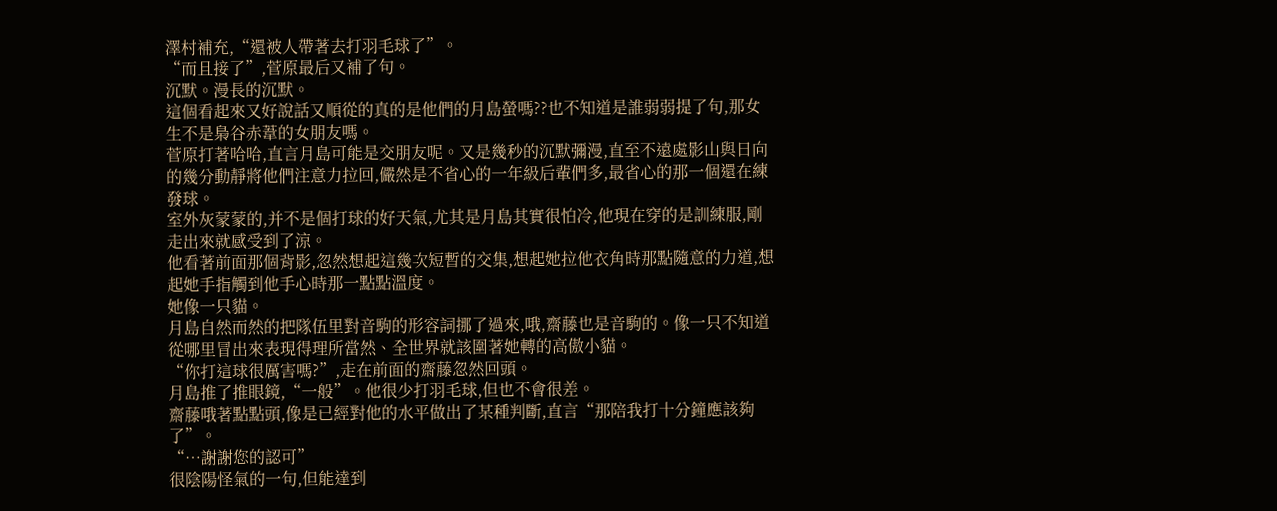澤村補充,“還被人帶著去打羽毛球了”。
“而且接了”,菅原最后又補了句。
沉默。漫長的沉默。
這個看起來又好說話又順從的真的是他們的月島螢嗎??也不知道是誰弱弱提了句,那女生不是梟谷赤葦的女朋友嗎。
菅原打著哈哈,直言月島可能是交朋友呢。又是幾秒的沉默彌漫,直至不遠處影山與日向的幾分動靜將他們注意力拉回,儼然是不省心的一年級后輩們多,最省心的那一個還在練發球。
室外灰蒙蒙的,并不是個打球的好天氣,尤其是月島其實很怕冷,他現在穿的是訓練服,剛走出來就感受到了涼。
他看著前面那個背影,忽然想起這幾次短暫的交集,想起她拉他衣角時那點隨意的力道,想起她手指觸到他手心時那一點點溫度。
她像一只貓。
月島自然而然的把隊伍里對音駒的形容詞挪了過來,哦,齋藤也是音駒的。像一只不知道從哪里冒出來表現得理所當然、全世界就該圍著她轉的高傲小貓。
“你打這球很厲害嗎?”,走在前面的齋藤忽然回頭。
月島推了推眼鏡,“一般”。他很少打羽毛球,但也不會很差。
齋藤哦著點點頭,像是已經對他的水平做出了某種判斷,直言“那陪我打十分鐘應該夠了”。
“…謝謝您的認可”
很陰陽怪氣的一句,但能達到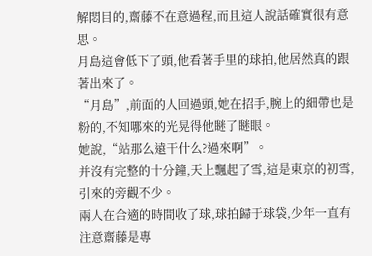解悶目的,齋藤不在意過程,而且這人說話確實很有意思。
月島這會低下了頭,他看著手里的球拍,他居然真的跟著出來了。
“月島”,前面的人回過頭,她在招手,腕上的細帶也是粉的,不知哪來的光晃得他瞇了瞇眼。
她說,“站那么遠干什么?過來啊”。
并沒有完整的十分鐘,天上飄起了雪,這是東京的初雪,引來的旁觀不少。
兩人在合適的時間收了球,球拍歸于球袋,少年一直有注意齋藤是專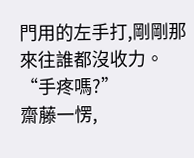門用的左手打,剛剛那來往誰都沒收力。
“手疼嗎?”
齋藤一愣,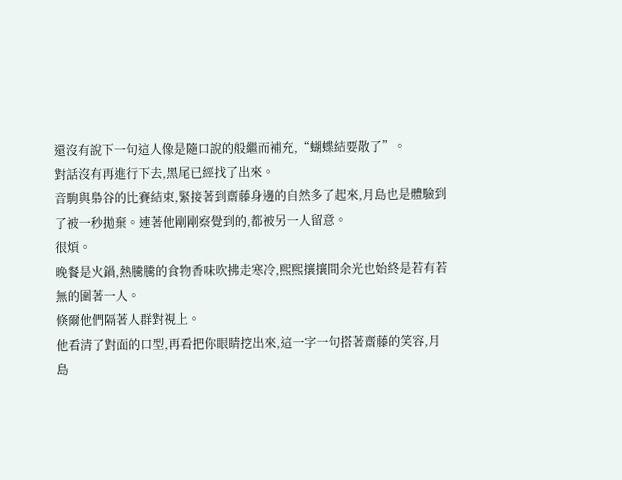還沒有說下一句這人像是隨口說的般繼而補充,“蝴蝶結要散了”。
對話沒有再進行下去,黑尾已經找了出來。
音駒與梟谷的比賽結束,緊接著到齋藤身邊的自然多了起來,月島也是體驗到了被一秒拋棄。連著他剛剛察覺到的,都被另一人留意。
很煩。
晚餐是火鍋,熱騰騰的食物香味吹拂走寒冷,熙熙攘攘間余光也始終是若有若無的圍著一人。
倏爾他們隔著人群對視上。
他看清了對面的口型,再看把你眼睛挖出來,這一字一句搭著齋藤的笑容,月島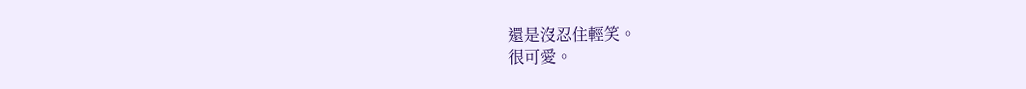還是沒忍住輕笑。
很可愛。